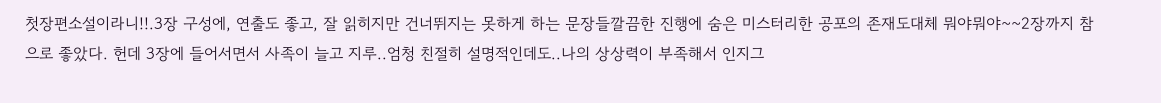첫장편소설이라니!!.3장 구성에, 연출도 좋고, 잘 읽히지만 건너뛰지는 못하게 하는 문장들깔끔한 진행에 숨은 미스터리한 공포의 존재도대체 뭐야뭐야~~2장까지 참으로 좋았다. 헌데 3장에 들어서면서 사족이 늘고 지루..엄청 친절히 설명적인데도..나의 상상력이 부족해서 인지그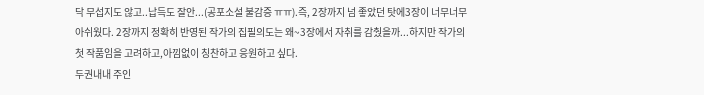닥 무섭지도 않고..납득도 잘안...(공포소설 불감증 ㅠㅠ).즉, 2장까지 넘 좋았던 탓에3장이 너무너무 아쉬웠다. 2장까지 정확히 반영된 작가의 집필의도는 왜~3장에서 자취를 감췄을까...하지만 작가의 첫 작품임을 고려하고,아낌없이 칭찬하고 응원하고 싶다.
두권내내 주인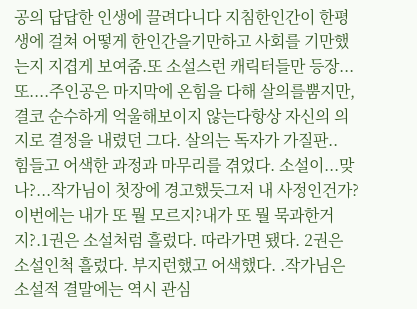공의 답답한 인생에 끌려다니다 지침한인간이 한평생에 걸쳐 어떻게 한인간을기만하고 사회를 기만했는지 지겹게 보여줌.또 소설스런 캐릭터들만 등장...또....주인공은 마지막에 온힘을 다해 살의를뿜지만, 결코 순수하게 억울해보이지 않는다항상 자신의 의지로 결정을 내렸던 그다. 살의는 독자가 가질판..
힘들고 어색한 과정과 마무리를 겪었다. 소설이...맞나?...작가님이 첫장에 경고했듯그저 내 사정인건가?이번에는 내가 또 뭘 모르지?내가 또 뭘 묵과한거지?.1권은 소설처럼 흘렀다. 따라가면 됐다. 2권은 소설인척 흘렀다. 부지런했고 어색했다. .작가님은 소설적 결말에는 역시 관심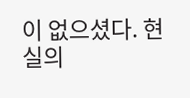이 없으셨다. 현실의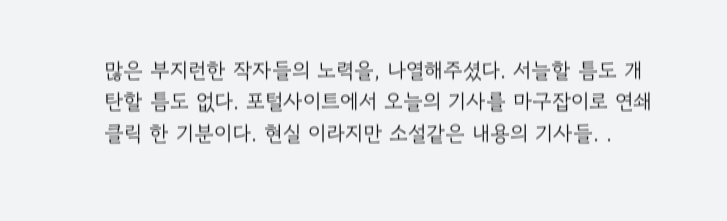많은 부지런한 작자들의 노력을, 나열해주셨다. 서늘할 틈도 개탄할 틈도 없다. 포털사이트에서 오늘의 기사를 마구잡이로 연쇄클릭 한 기분이다. 현실 이라지만 소설같은 내용의 기사들. .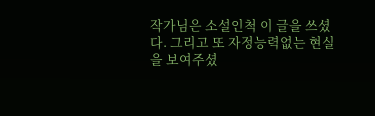작가님은 소설인척 이 글을 쓰셨다. 그리고 또 자정능력없는 현실을 보여주셨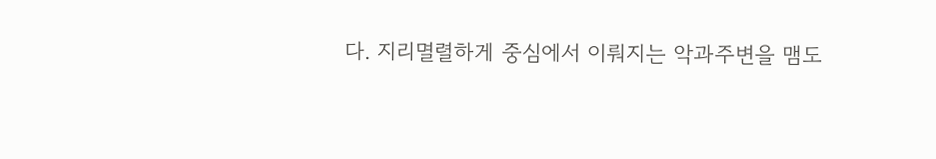다. 지리멸렬하게 중심에서 이뤄지는 악과주변을 맴도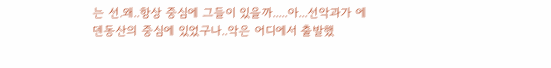는 선.왜..항상 중심에 그들이 있을까.....아...선악과가 에덴동산의 중심에 있었구나..악은 어디에서 출발했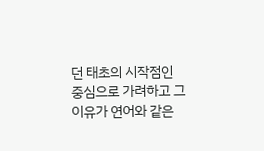던 태초의 시작점인 중심으로 가려하고 그 이유가 연어와 같은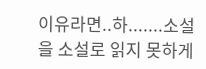이유라면..하.......소설을 소설로 읽지 못하게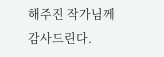해주진 작가님께감사드린다.